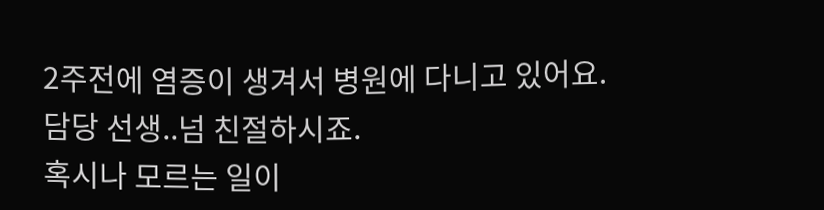2주전에 염증이 생겨서 병원에 다니고 있어요.
담당 선생..넘 친절하시죠.
혹시나 모르는 일이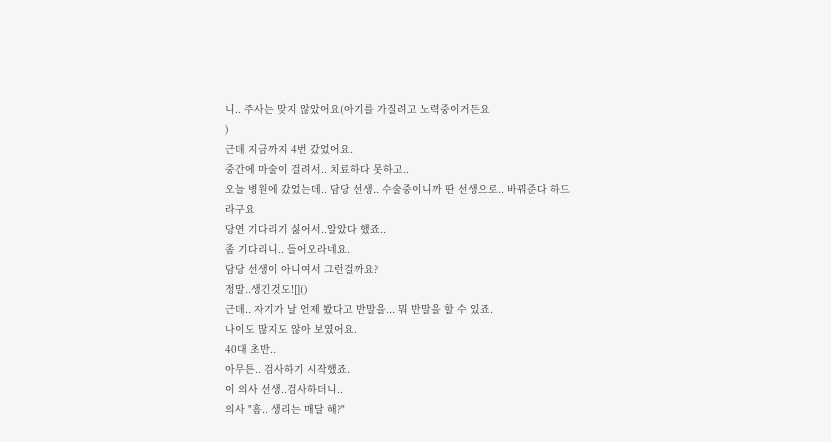니.. 주사는 맞지 않았어요(아기를 가질려고 노력중이거든요
)
근데 지금까지 4번 갔었어요.
중간에 마술이 걸려서.. 치료하다 못하고..
오늘 병원에 갔었는데.. 담당 선생.. 수술중이니까 딴 선생으로.. 바꿔준다 하드라구요
당연 기다리기 싫어서..알았다 했죠..
좀 기다리니.. 들어오라네요.
담당 선생이 아니여서 그런걸까요?
정말..생긴것도![]()
근데.. 자기가 날 언제 봤다고 반말을... 뭐 반말을 할 수 있죠.
나이도 많지도 않아 보였어요.
40대 초반..
아무튼.. 검사하기 시작했죠.
이 의사 선생..검사하더니..
의사 "흠.. 생리는 매달 해?"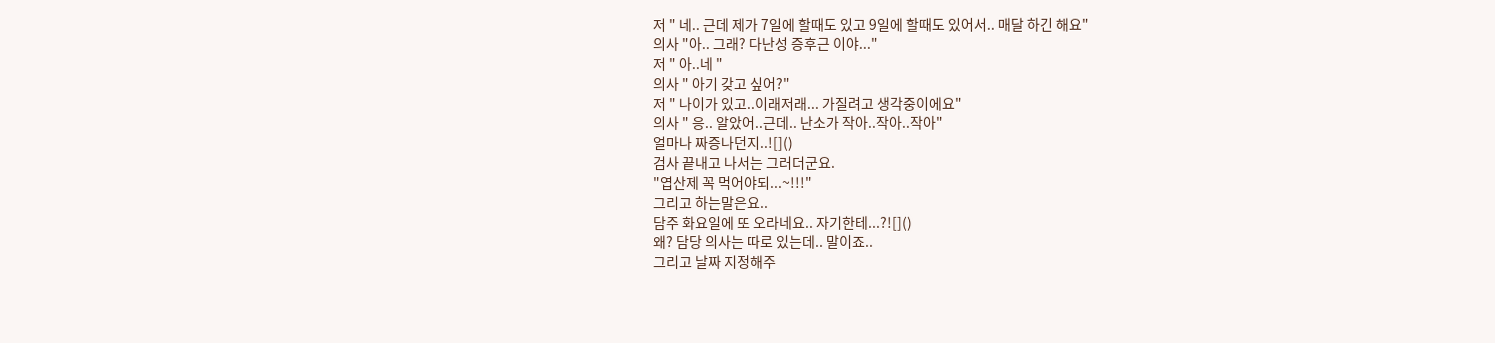저 " 네.. 근데 제가 7일에 할때도 있고 9일에 할때도 있어서.. 매달 하긴 해요"
의사 "아.. 그래? 다난성 증후근 이야..."
저 " 아..네 "
의사 " 아기 갖고 싶어?"
저 " 나이가 있고..이래저래... 가질려고 생각중이에요"
의사 " 응.. 알았어..근데.. 난소가 작아..작아..작아"
얼마나 짜증나던지..![]()
검사 끝내고 나서는 그러더군요.
"엽산제 꼭 먹어야되...~!!!"
그리고 하는말은요..
담주 화요일에 또 오라네요.. 자기한테...?![]()
왜? 담당 의사는 따로 있는데.. 말이죠..
그리고 날짜 지정해주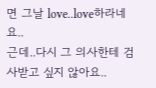면 그날 love..love하라네요..
근데..다시 그 의사한테 검사받고 싶지 않아요..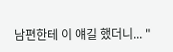남편한테 이 얘길 했더니... "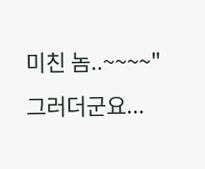미친 놈..~~~~"
그러더군요...